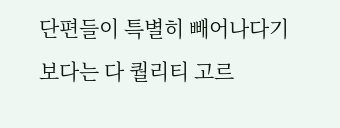단편들이 특별히 빼어나다기보다는 다 퀄리티 고르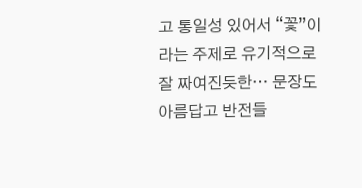고 통일성 있어서 “꽃”이라는 주제로 유기적으로 잘 짜여진듯한… 문장도 아름답고 반전들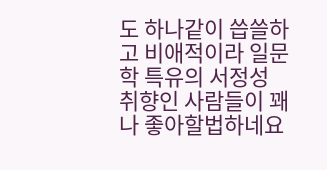도 하나같이 씁쓸하고 비애적이라 일문학 특유의 서정성 취향인 사람들이 꽤나 좋아할법하네요